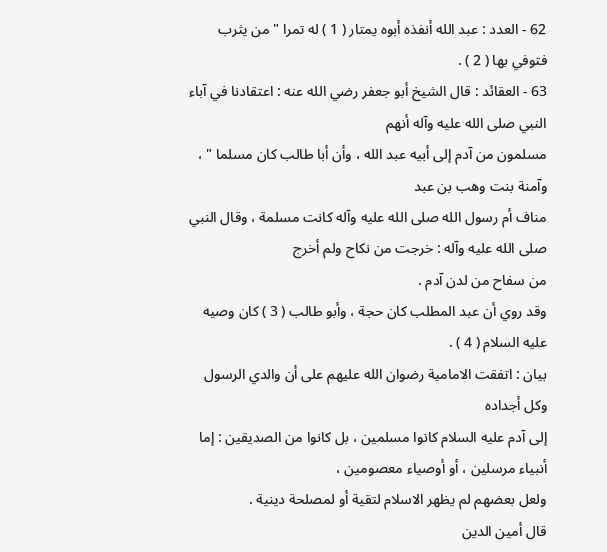62 - العدد : عبد الله أنفذه أبوه يمتار ( 1 ) له تمرا " من يثرب فتوفي بها ( 2 ) .
63 - العقائد : قال الشيخ أبو جعفر رضي الله عنه : اعتقادنا في آباء النبي صلى الله عليه وآله أنهم
مسلمون من آدم إلى أبيه عبد الله ، وأن أبا طالب كان مسلما " ، وآمنة بنت وهب بن عبد
مناف أم رسول الله صلى الله عليه وآله كانت مسلمة ، وقال النبي صلى الله عليه وآله : خرجت من نكاح ولم أخرج
من سفاح من لدن آدم .
وقد روي أن عبد المطلب كان حجة ، وأبو طالب ( 3 ) كان وصيه عليه السلام ( 4 ) .
بيان : اتفقت الامامية رضوان الله عليهم على أن والدي الرسول وكل أجداده
إلى آدم عليه السلام كانوا مسلمين ، بل كانوا من الصديقين : إما أنبياء مرسلين ، أو أوصياء معصومين ،
ولعل بعضهم لم يظهر الاسلام لتقية أو لمصلحة دينية .
قال أمين الدين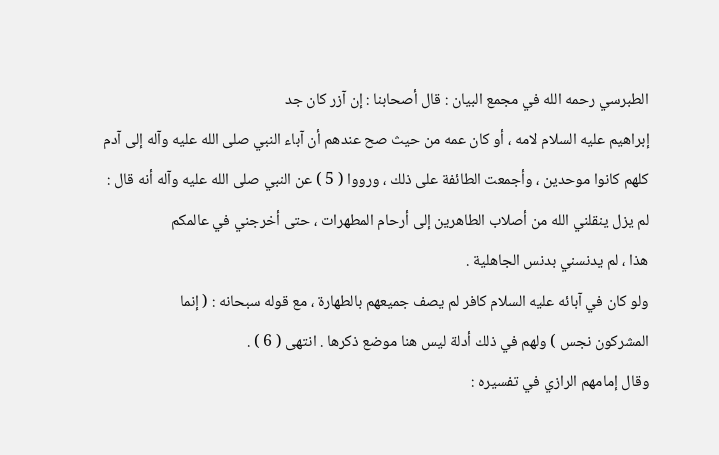الطبرسي رحمه الله في مجمع البيان : قال أصحابنا : إن آزر كان جد
إبراهيم عليه السلام لامه ، أو كان عمه من حيث صح عندهم أن آباء النبي صلى الله عليه وآله إلى آدم
كلهم كانوا موحدين ، وأجمعت الطائفة على ذلك ، ورووا ( 5 ) عن النبي صلى الله عليه وآله أنه قال :
لم يزل ينقلني الله من أصلاب الطاهرين إلى أرحام المطهرات ، حتى أخرجني في عالمكم
هذا ، لم يدنسني بدنس الجاهلية .
ولو كان في آبائه عليه السلام كافر لم يصف جميعهم بالطهارة ، مع قوله سبحانه : ( إنما
المشركون نجس ) ولهم في ذلك أدلة ليس هنا موضع ذكرها . انتهى ( 6 ) .
وقال إمامهم الرازي في تفسيره :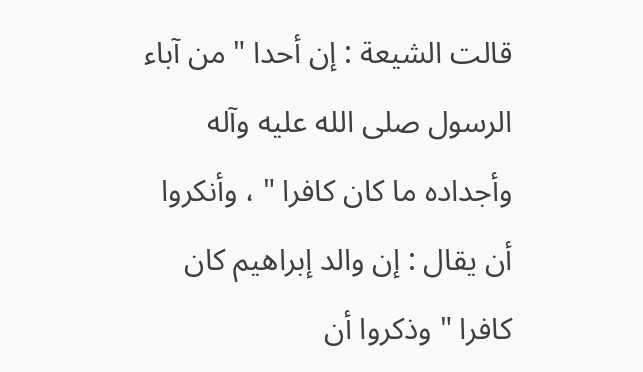قالت الشيعة : إن أحدا " من آباء الرسول صلى الله عليه وآله
وأجداده ما كان كافرا " ، وأنكروا أن يقال : إن والد إبراهيم كان كافرا " وذكروا أن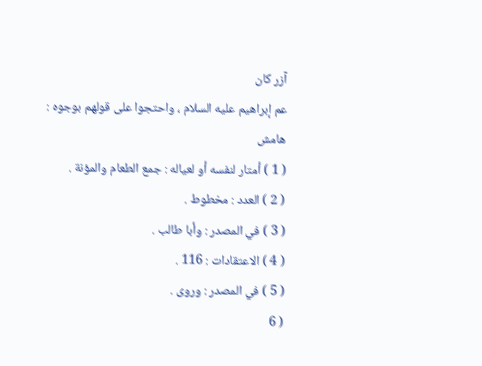آزر كان
عم إبراهيم عليه السلام ، واحتجوا على قولهم بوجوه :
هامش
( 1 ) أمتار لنفسه أو لعياله : جمع الطعام والمؤنة .
( 2 ) العدد : مخطوط .
( 3 ) في المصدر : وأبا طالب .
( 4 ) الاعتقادات : 116 .
( 5 ) في المصدر : وروى .
( 6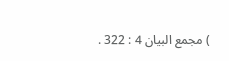) مجمع البيان 4 : 322 .